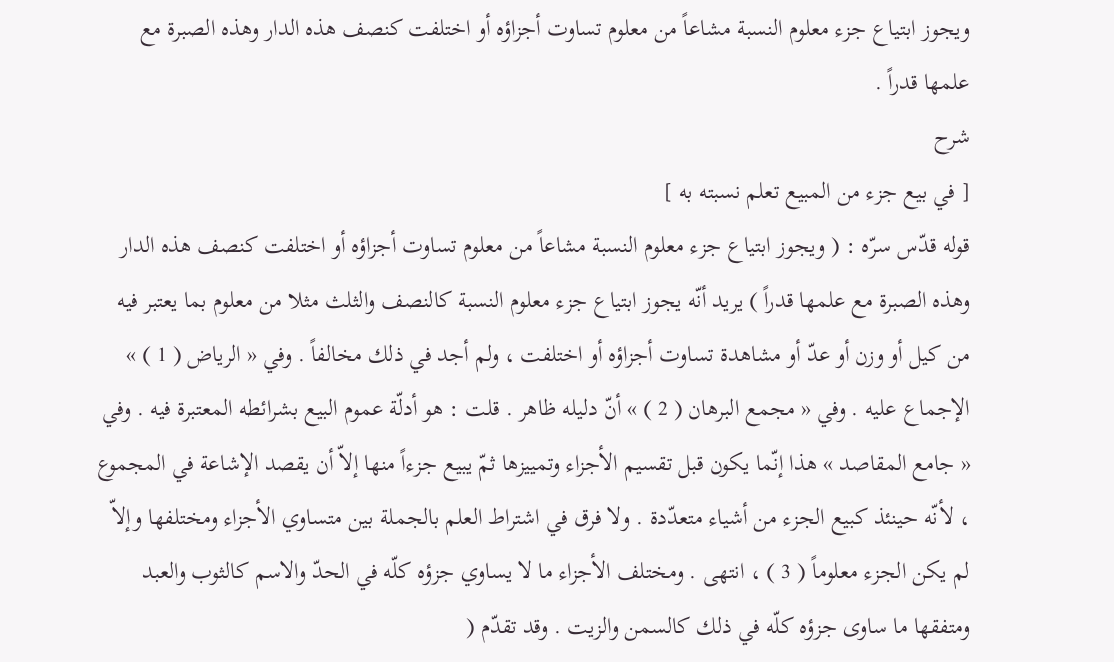ويجوز ابتياع جزء معلوم النسبة مشاعاً من معلوم تساوت أجزاؤه أو اختلفت كنصف هذه الدار وهذه الصبرة مع علمها قدراً .
شرح
[ في بيع جزء من المبيع تعلم نسبته به ]
قوله قدّس سرّه : ( ويجوز ابتياع جزء معلوم النسبة مشاعاً من معلوم تساوت أجزاؤه أو اختلفت كنصف هذه الدار وهذه الصبرة مع علمها قدراً ) يريد أنّه يجوز ابتياع جزء معلوم النسبة كالنصف والثلث مثلا من معلوم بما يعتبر فيه من كيل أو وزن أو عدّ أو مشاهدة تساوت أجزاؤه أو اختلفت ، ولم أجد في ذلك مخالفاً . وفي « الرياض ( 1 ) » الإجماع عليه . وفي « مجمع البرهان ( 2 ) » أنّ دليله ظاهر . قلت : هو أدلّة عموم البيع بشرائطه المعتبرة فيه . وفي « جامع المقاصد » هذا إنّما يكون قبل تقسيم الأجزاء وتمييزها ثمّ يبيع جزءاً منها إلاّ أن يقصد الإشاعة في المجموع ، لأنّه حينئذ كبيع الجزء من أشياء متعدّدة . ولا فرق في اشتراط العلم بالجملة بين متساوي الأجزاء ومختلفها وإلاّ لم يكن الجزء معلوماً ( 3 ) ، انتهى . ومختلف الأجزاء ما لا يساوي جزؤه كلّه في الحدّ والاسم كالثوب والعبد ومتفقها ما ساوى جزؤه كلّه في ذلك كالسمن والزيت . وقد تقدّم (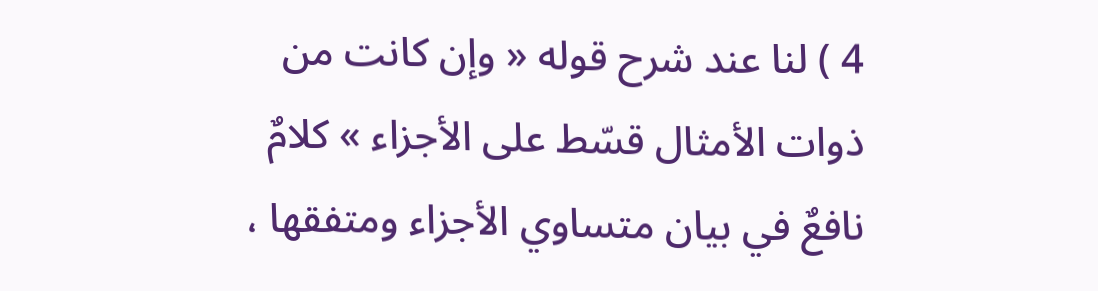4 ) لنا عند شرح قوله « وإن كانت من ذوات الأمثال قسّط على الأجزاء » كلامٌ نافعٌ في بيان متساوي الأجزاء ومتفقها ،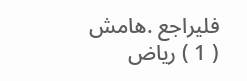فليراجع .هامش
( 1 ) رياض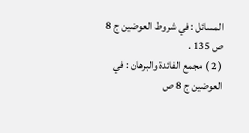المسائل : في شروط العوضين ج 8 ص 135 .
( 2 ) مجمع الفائدة والبرهان : في العوضين ج 8 ص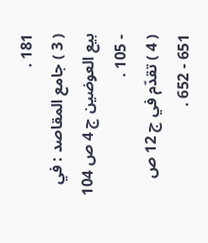181 .
( 3 ) جامع المقاصد : في بيع العوضين ج 4 ص 104 - 105 .
( 4 ) تقدّم في ج 12 ص 651 - 652 .